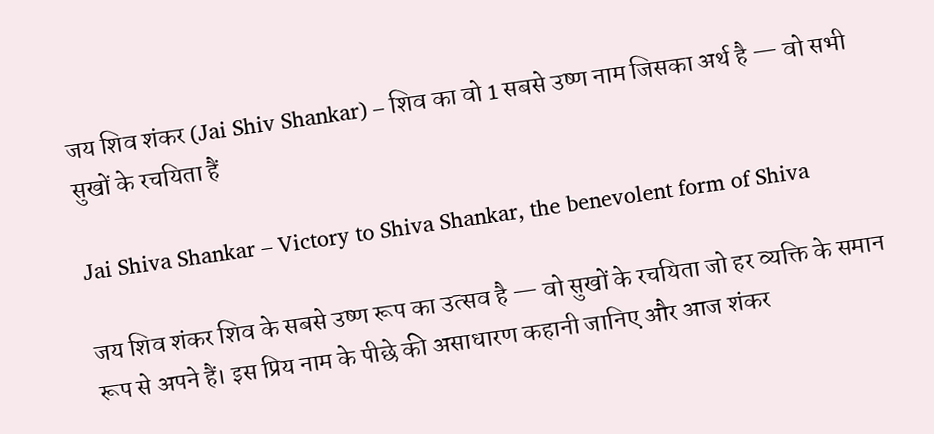जय शिव शंकर (Jai Shiv Shankar) – शिव का वो 1 सबसे उष्ण नाम जिसका अर्थ है — वो सभी सुखों के रचयिता हैं

Jai Shiva Shankar – Victory to Shiva Shankar, the benevolent form of Shiva

जय शिव शंकर शिव के सबसे उष्ण रूप का उत्सव है — वो सुखों के रचयिता जो हर व्यक्ति के समान रूप से अपने हैं। इस प्रिय नाम के पीछे की असाधारण कहानी जानिए और आज शंकर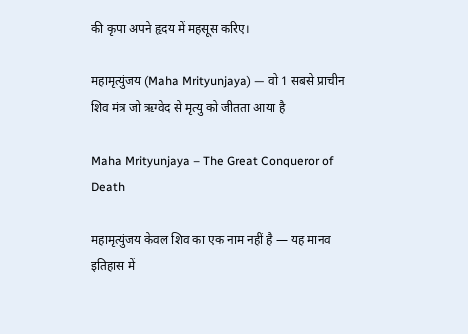की कृपा अपने हृदय में महसूस करिए।

महामृत्युंजय (Maha Mrityunjaya) — वो 1 सबसे प्राचीन शिव मंत्र जो ऋग्वेद से मृत्यु को जीतता आया है

Maha Mrityunjaya – The Great Conqueror of Death

महामृत्युंजय केवल शिव का एक नाम नहीं है — यह मानव इतिहास में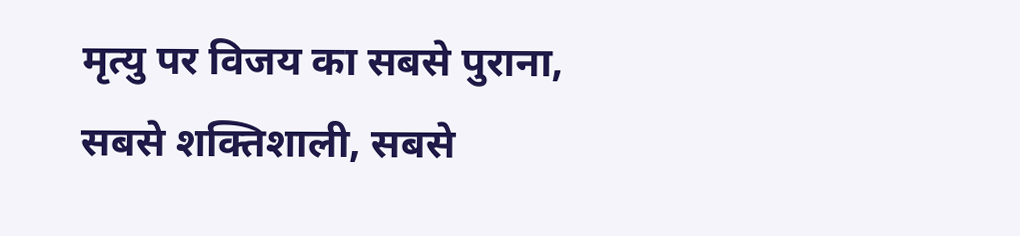मृत्यु पर विजय का सबसे पुराना, सबसे शक्तिशाली, सबसे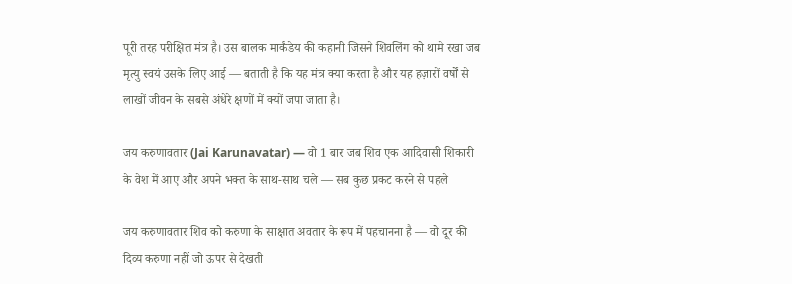पूरी तरह परीक्षित मंत्र है। उस बालक मार्कंडेय की कहानी जिसने शिवलिंग को थामे रखा जब मृत्यु स्वयं उसके लिए आई — बताती है कि यह मंत्र क्या करता है और यह हज़ारों वर्षों से लाखों जीवन के सबसे अंधेरे क्षणों में क्यों जपा जाता है।

जय करुणावतार (Jai Karunavatar) — वो 1 बार जब शिव एक आदिवासी शिकारी के वेश में आए और अपने भक्त के साथ-साथ चले — सब कुछ प्रकट करने से पहले

जय करुणावतार शिव को करुणा के साक्षात अवतार के रूप में पहचानना है — वो दूर की दिव्य करुणा नहीं जो ऊपर से देखती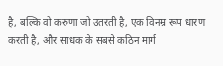है, बल्कि वो करुणा जो उतरती है, एक विनम्र रूप धारण करती है, और साधक के सबसे कठिन मार्ग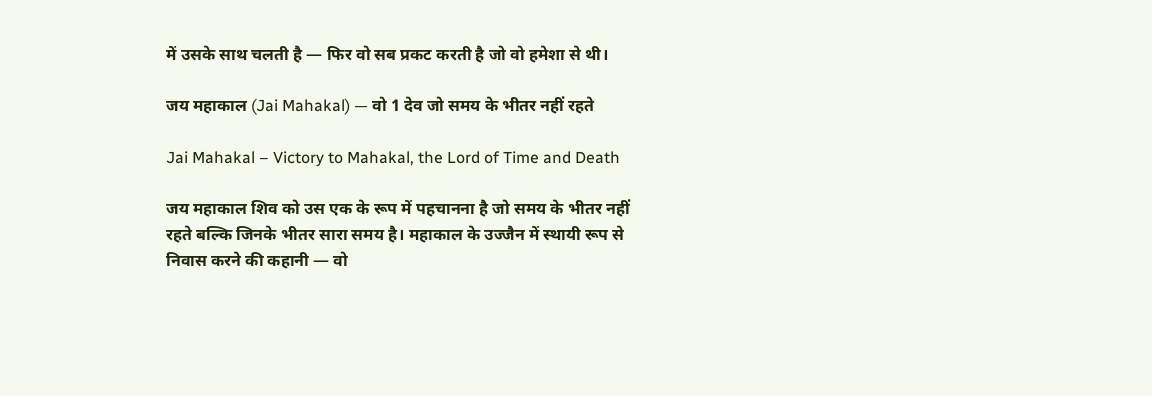में उसके साथ चलती है — फिर वो सब प्रकट करती है जो वो हमेशा से थी।

जय महाकाल (Jai Mahakal) — वो 1 देव जो समय के भीतर नहीं रहते

Jai Mahakal – Victory to Mahakal, the Lord of Time and Death

जय महाकाल शिव को उस एक के रूप में पहचानना है जो समय के भीतर नहीं रहते बल्कि जिनके भीतर सारा समय है। महाकाल के उज्जैन में स्थायी रूप से निवास करने की कहानी — वो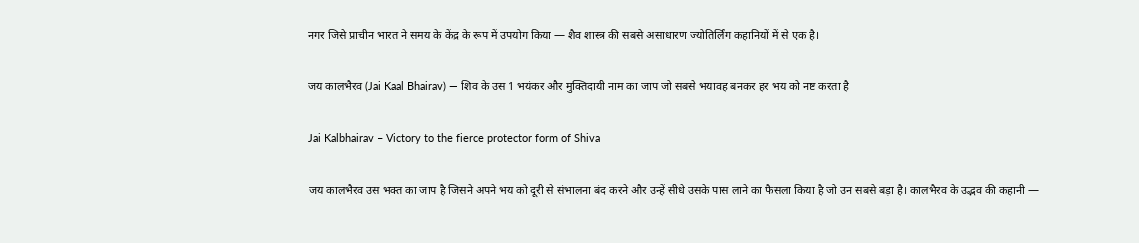नगर जिसे प्राचीन भारत ने समय के केंद्र के रूप में उपयोग किया — शैव शास्त्र की सबसे असाधारण ज्योतिर्लिंग कहानियों में से एक है।

जय कालभैरव (Jai Kaal Bhairav) — शिव के उस 1 भयंकर और मुक्तिदायी नाम का जाप जो सबसे भयावह बनकर हर भय को नष्ट करता है

Jai Kalbhairav – Victory to the fierce protector form of Shiva

जय कालभैरव उस भक्त का जाप है जिसने अपने भय को दूरी से संभालना बंद करने और उन्हें सीधे उसके पास लाने का फैसला किया है जो उन सबसे बड़ा है। कालभैरव के उद्भव की कहानी —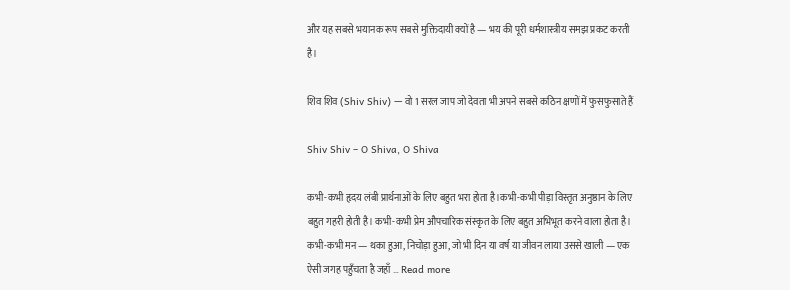और यह सबसे भयानक रूप सबसे मुक्तिदायी क्यों है — भय की पूरी धर्मशास्त्रीय समझ प्रकट करती है।

शिव शिव (Shiv Shiv) — वो 1 सरल जाप जो देवता भी अपने सबसे कठिन क्षणों में फुसफुसाते हैं

Shiv Shiv – O Shiva, O Shiva

कभी-कभी हृदय लंबी प्रार्थनाओं के लिए बहुत भरा होता है।कभी-कभी पीड़ा विस्तृत अनुष्ठान के लिए बहुत गहरी होती है। कभी-कभी प्रेम औपचारिक संस्कृत के लिए बहुत अभिभूत करने वाला होता है। कभी-कभी मन — थका हुआ, निचोड़ा हुआ, जो भी दिन या वर्ष या जीवन लाया उससे खाली — एक ऐसी जगह पहुँचता है जहाँ … Read more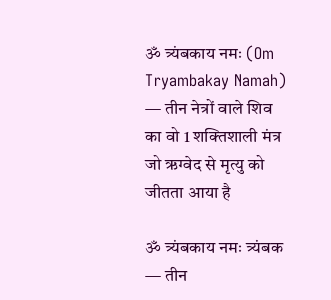ॐ त्र्यंबकाय नमः (Om Tryambakay Namah) — तीन नेत्रों वाले शिव का वो 1 शक्तिशाली मंत्र जो ऋग्वेद से मृत्यु को जीतता आया है

ॐ त्र्यंबकाय नमः त्र्यंबक — तीन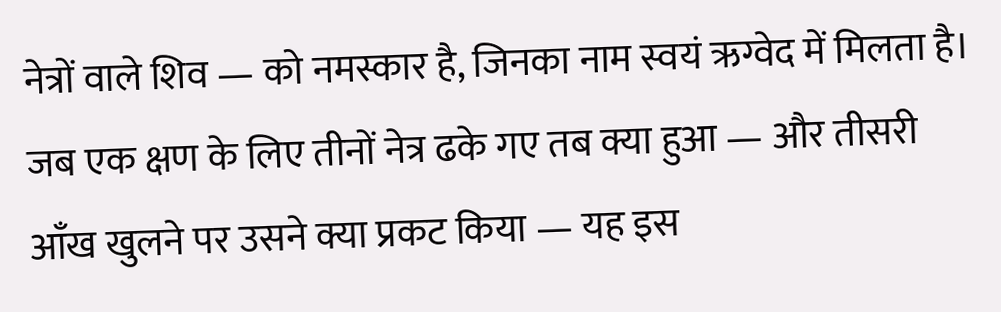नेत्रों वाले शिव — को नमस्कार है, जिनका नाम स्वयं ऋग्वेद में मिलता है। जब एक क्षण के लिए तीनों नेत्र ढके गए तब क्या हुआ — और तीसरी आँख खुलने पर उसने क्या प्रकट किया — यह इस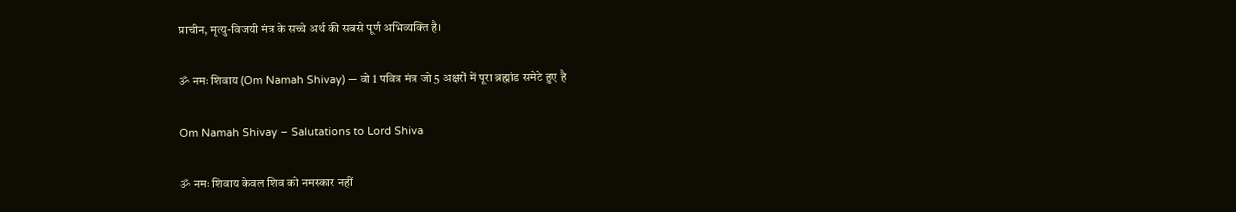प्राचीन, मृत्यु-विजयी मंत्र के सच्चे अर्थ की सबसे पूर्ण अभिव्यक्ति है।

ॐ नमः शिवाय (Om Namah Shivay) — वो 1 पवित्र मंत्र जो 5 अक्षरों में पूरा ब्रह्मांड समेटे हुए है

Om Namah Shivay – Salutations to Lord Shiva

ॐ नमः शिवाय केवल शिव को नमस्कार नहीं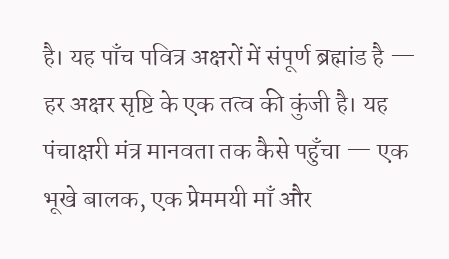है। यह पाँच पवित्र अक्षरों में संपूर्ण ब्रह्मांड है — हर अक्षर सृष्टि के एक तत्व की कुंजी है। यह पंचाक्षरी मंत्र मानवता तक कैसे पहुँचा — एक भूखे बालक, एक प्रेममयी माँ और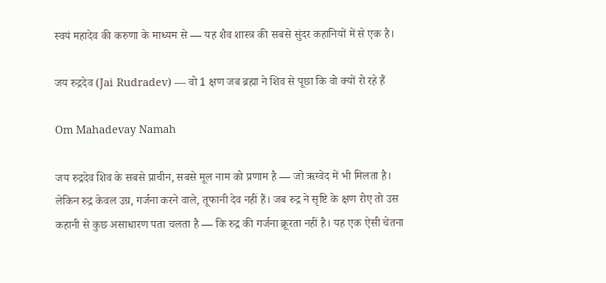स्वयं महादेव की करुणा के माध्यम से — यह शैव शास्त्र की सबसे सुंदर कहानियों में से एक है।

जय रुद्रदेव (Jai Rudradev) — वो 1 क्षण जब ब्रह्मा ने शिव से पूछा कि वो क्यों रो रहे हैं

Om Mahadevay Namah

जय रुद्रदेव शिव के सबसे प्राचीन, सबसे मूल नाम को प्रणाम है — जो ऋग्वेद में भी मिलता है। लेकिन रुद्र केवल उग्र, गर्जना करने वाले, तूफानी देव नहीं हैं। जब रुद्र ने सृष्टि के क्षण रोए तो उस कहानी से कुछ असाधारण पता चलता है — कि रुद्र की गर्जना क्रूरता नहीं है। यह एक ऐसी चेतना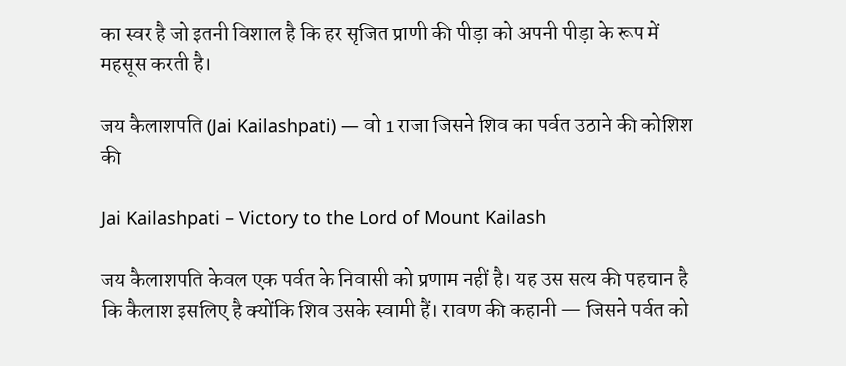का स्वर है जो इतनी विशाल है कि हर सृजित प्राणी की पीड़ा को अपनी पीड़ा के रूप में महसूस करती है।

जय कैलाशपति (Jai Kailashpati) — वो 1 राजा जिसने शिव का पर्वत उठाने की कोशिश की

Jai Kailashpati – Victory to the Lord of Mount Kailash

जय कैलाशपति केवल एक पर्वत के निवासी को प्रणाम नहीं है। यह उस सत्य की पहचान है कि कैलाश इसलिए है क्योंकि शिव उसके स्वामी हैं। रावण की कहानी — जिसने पर्वत को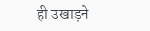ही उखाड़ने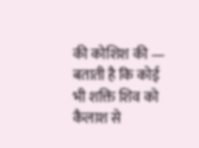की कोशिश की — बताती है कि कोई भी शक्ति शिव को कैलाश से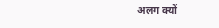अलग क्यों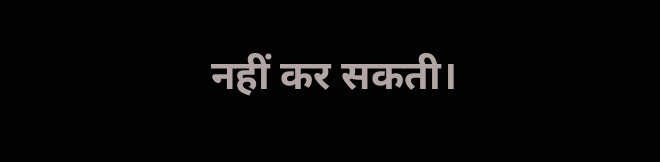नहीं कर सकती।